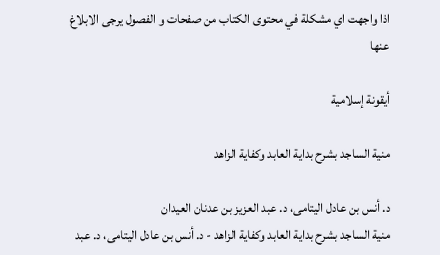اذا واجهت اي مشكلة في محتوى الكتاب من صفحات و الفصول يرجى الابلاغ عنها

أيقونة إسلامية

منية الساجد بشرح بداية العابد وكفاية الزاهد

د. أنس بن عادل اليتامى، د. عبد العزيز بن عدنان العيدان
منية الساجد بشرح بداية العابد وكفاية الزاهد - د. أنس بن عادل اليتامى، د. عبد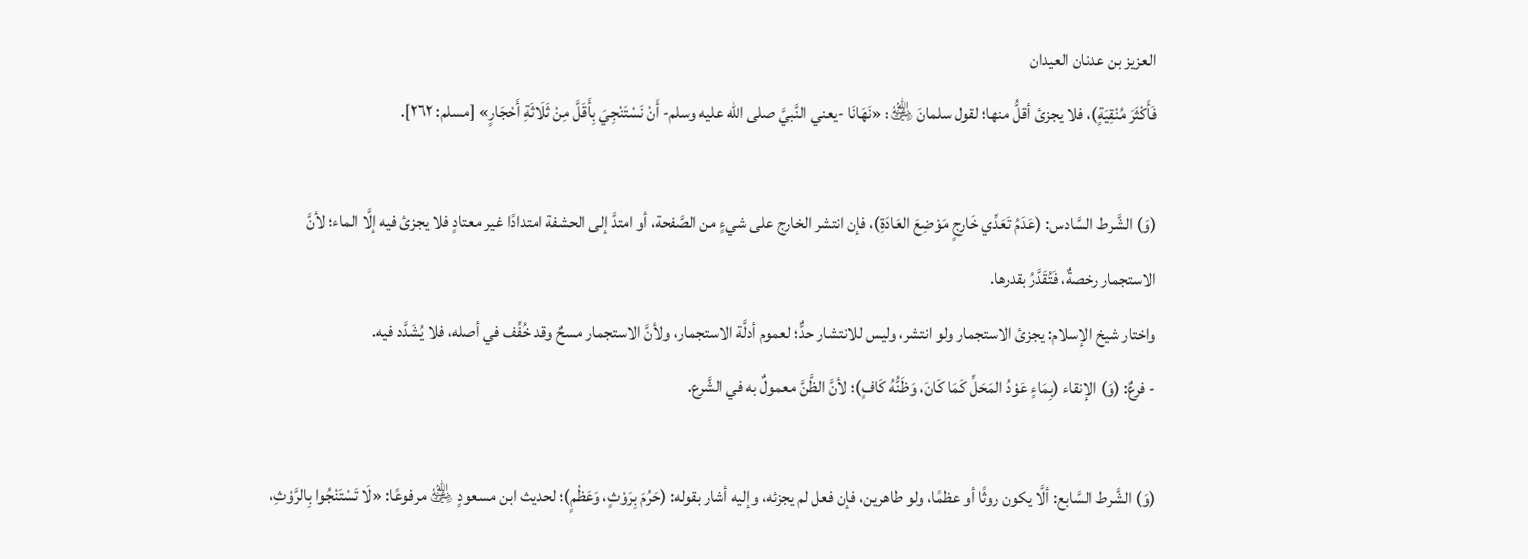العزيز بن عدنان العيدان
فَأَكْثَرَ مُنْقِيَةٍ)، فلا يجزئ أقلُّ منها؛ لقول سلمانَ ﵁: «نَهَانَا -يعني النَّبيَّ صلى الله عليه وسلم- أَنْ نَسْتَنْجِيَ بِأَقَلَّ مِنْ ثَلَاثَةِ أَحْجَارٍ» [مسلم: ٢٦٢].

(وَ) الشَّرط السَّادس: (عَدَمُ تَعَدِّي خَارِجٍ مَوْضِعَ العَادَةِ)، فإن انتشر الخارج على شيءٍ من الصَّفحة، أو امتدَّ إلى الحشفة امتدادًا غير معتادٍ فلا يجزئ فيه إلَّا الماء؛ لأنَّ الاستجمار رخصةٌ، فَتُقَدَّرُ بقدرها.
واختار شيخ الإسلام: يجزئ الاستجمار ولو انتشر، وليس للانتشار حدٌّ؛ لعموم أدلَّة الاستجمار، ولأنَّ الاستجمار مسحٌ وقد خُفِّف في أصله، فلا يُشَدَّد فيه.
- فرعٌ: (وَ) الإنقاء (بِمَاءٍ عَوْدُ المَحَلِّ كَمَا كَانَ، وَظَنُّهُ كَافٍ)؛ لأنَّ الظَّنَّ معمولٌ به في الشَّرع.

(وَ) الشَّرط السَّابع: ألَّا يكون روثًا أو عظمًا، ولو طاهرين، فإن فعل لم يجزئه، وإليه أشار بقوله: (حَرُمَ بِرَوْثٍ، وَعَظْمٍ)؛ لحديث ابن مسعودٍ ﵁ مرفوعًا: «لَا تَسْتَنْجُوا بِالرَّوْثِ،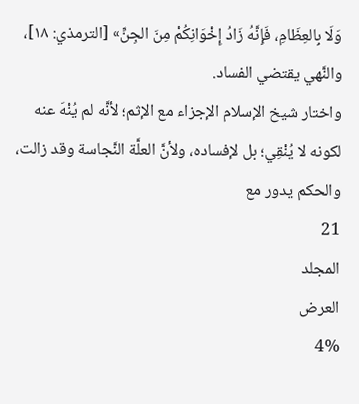وَلَا بِالعِظَامِ، فَإِنَّهُ زَادُ إِخْوَانِكُمْ مِنَ الجِنِّ» [الترمذي: ١٨]، والنَّهي يقتضي الفساد.
واختار شيخ الإسلام الإجزاء مع الإثم؛ لأنَّه لم يُنْهَ عنه لكونه لا يُنْقِي؛ بل لإفساده، ولأنَّ العلَّة النَّجاسة وقد زالت، والحكم يدور مع
21
المجلد
العرض
4%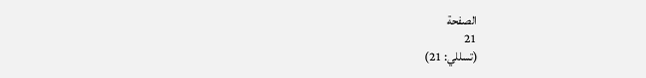الصفحة
21
(تسللي: 21)